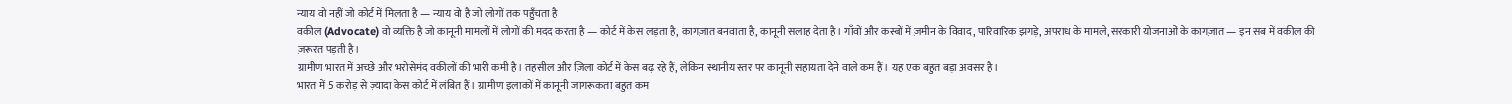न्याय वो नहीं जो कोर्ट में मिलता है — न्याय वो है जो लोगों तक पहुँचता है
वकील (Advocate) वो व्यक्ति है जो कानूनी मामलों में लोगों की मदद करता है — कोर्ट में केस लड़ता है, कागज़ात बनवाता है, कानूनी सलाह देता है। गाँवों और कस्बों में ज़मीन के विवाद, पारिवारिक झगड़े, अपराध के मामले, सरकारी योजनाओं के कागज़ात — इन सब में वकील की ज़रूरत पड़ती है।
ग्रामीण भारत में अच्छे और भरोसेमंद वकीलों की भारी कमी है। तहसील और ज़िला कोर्ट में केस बढ़ रहे हैं, लेकिन स्थानीय स्तर पर कानूनी सहायता देने वाले कम हैं। यह एक बहुत बड़ा अवसर है।
भारत में 5 करोड़ से ज़्यादा केस कोर्ट में लंबित हैं। ग्रामीण इलाकों में कानूनी जागरूकता बहुत कम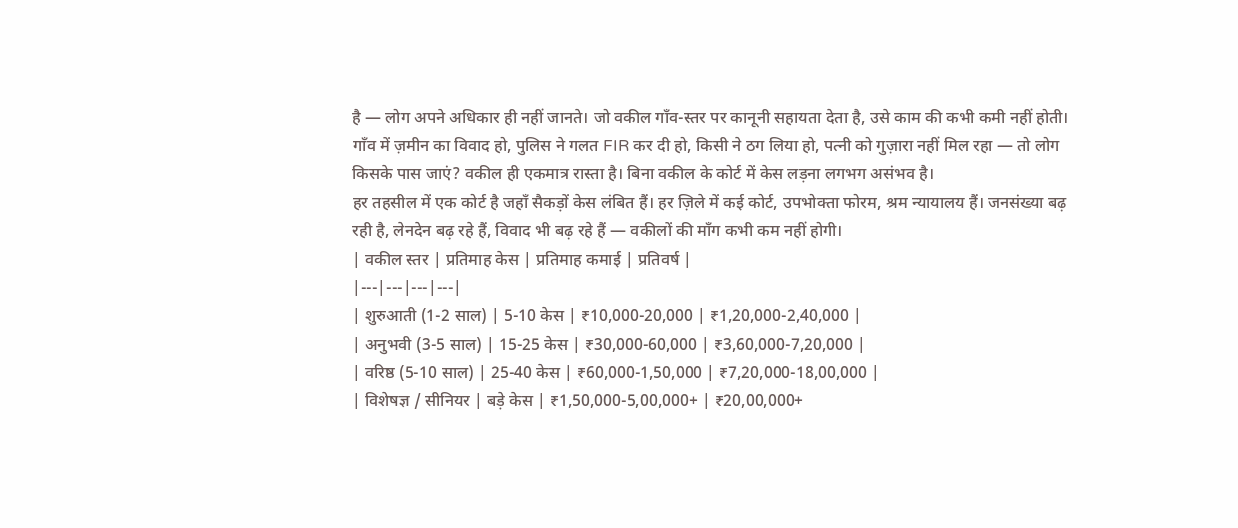है — लोग अपने अधिकार ही नहीं जानते। जो वकील गाँव-स्तर पर कानूनी सहायता देता है, उसे काम की कभी कमी नहीं होती।
गाँव में ज़मीन का विवाद हो, पुलिस ने गलत FIR कर दी हो, किसी ने ठग लिया हो, पत्नी को गुज़ारा नहीं मिल रहा — तो लोग किसके पास जाएं? वकील ही एकमात्र रास्ता है। बिना वकील के कोर्ट में केस लड़ना लगभग असंभव है।
हर तहसील में एक कोर्ट है जहाँ सैकड़ों केस लंबित हैं। हर ज़िले में कई कोर्ट, उपभोक्ता फोरम, श्रम न्यायालय हैं। जनसंख्या बढ़ रही है, लेनदेन बढ़ रहे हैं, विवाद भी बढ़ रहे हैं — वकीलों की माँग कभी कम नहीं होगी।
| वकील स्तर | प्रतिमाह केस | प्रतिमाह कमाई | प्रतिवर्ष |
|---|---|---|---|
| शुरुआती (1-2 साल) | 5-10 केस | ₹10,000-20,000 | ₹1,20,000-2,40,000 |
| अनुभवी (3-5 साल) | 15-25 केस | ₹30,000-60,000 | ₹3,60,000-7,20,000 |
| वरिष्ठ (5-10 साल) | 25-40 केस | ₹60,000-1,50,000 | ₹7,20,000-18,00,000 |
| विशेषज्ञ / सीनियर | बड़े केस | ₹1,50,000-5,00,000+ | ₹20,00,000+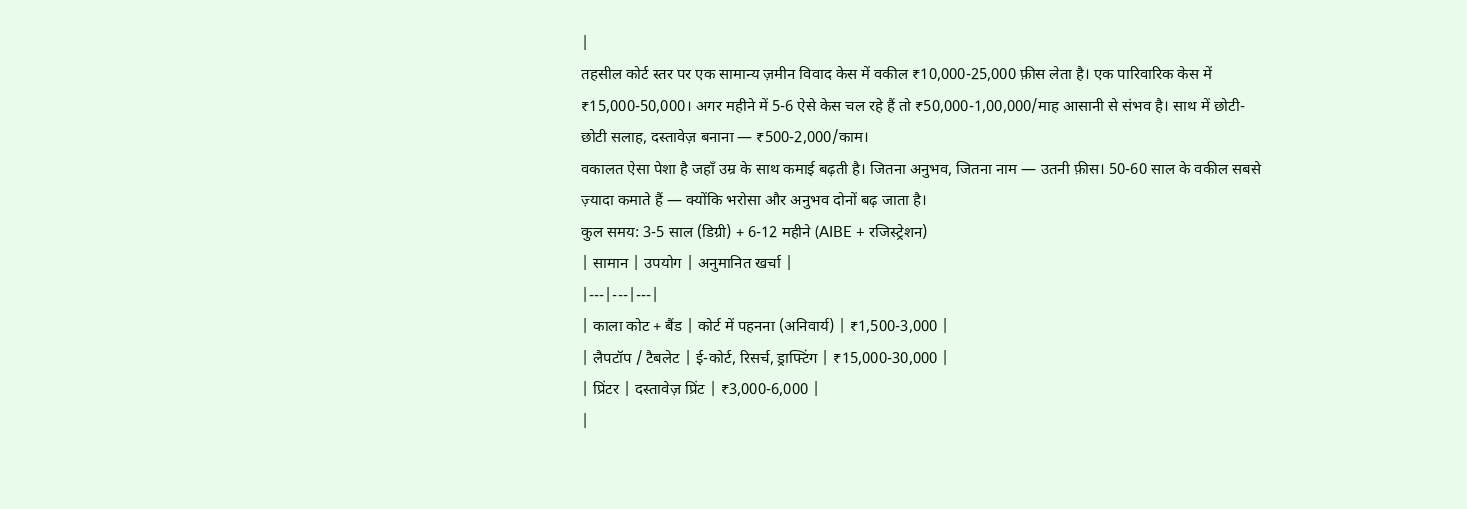|
तहसील कोर्ट स्तर पर एक सामान्य ज़मीन विवाद केस में वकील ₹10,000-25,000 फ़ीस लेता है। एक पारिवारिक केस में ₹15,000-50,000। अगर महीने में 5-6 ऐसे केस चल रहे हैं तो ₹50,000-1,00,000/माह आसानी से संभव है। साथ में छोटी-छोटी सलाह, दस्तावेज़ बनाना — ₹500-2,000/काम।
वकालत ऐसा पेशा है जहाँ उम्र के साथ कमाई बढ़ती है। जितना अनुभव, जितना नाम — उतनी फ़ीस। 50-60 साल के वकील सबसे ज़्यादा कमाते हैं — क्योंकि भरोसा और अनुभव दोनों बढ़ जाता है।
कुल समय: 3-5 साल (डिग्री) + 6-12 महीने (AIBE + रजिस्ट्रेशन)
| सामान | उपयोग | अनुमानित खर्चा |
|---|---|---|
| काला कोट + बैंड | कोर्ट में पहनना (अनिवार्य) | ₹1,500-3,000 |
| लैपटॉप / टैबलेट | ई-कोर्ट, रिसर्च, ड्राफ्टिंग | ₹15,000-30,000 |
| प्रिंटर | दस्तावेज़ प्रिंट | ₹3,000-6,000 |
|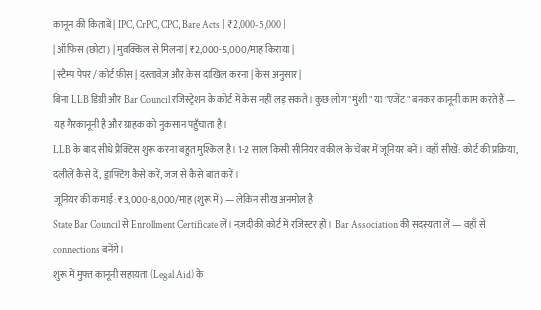कानून की किताबें | IPC, CrPC, CPC, Bare Acts | ₹2,000-5,000 |
| ऑफिस (छोटा) | मुवक्किल से मिलना | ₹2,000-5,000/माह किराया |
| स्टैम्प पेपर / कोर्ट फ़ीस | दस्तावेज़ और केस दाखिल करना | केस अनुसार |
बिना LLB डिग्री और Bar Council रजिस्ट्रेशन के कोर्ट में केस नहीं लड़ सकते। कुछ लोग "मुंशी" या "एजेंट" बनकर कानूनी काम करते हैं — यह गैरकानूनी है और ग्राहक को नुकसान पहुँचाता है।
LLB के बाद सीधे प्रैक्टिस शुरू करना बहुत मुश्किल है। 1-2 साल किसी सीनियर वकील के चेंबर में जूनियर बनें। वहाँ सीखें: कोर्ट की प्रक्रिया, दलीलें कैसे दें, ड्राफ्टिंग कैसे करें, जज से कैसे बात करें।
जूनियर की कमाई: ₹3,000-8,000/माह (शुरू में) — लेकिन सीख अनमोल है
State Bar Council से Enrollment Certificate लें। नज़दीकी कोर्ट में रजिस्टर हों। Bar Association की सदस्यता लें — वहाँ से connections बनेंगे।
शुरू में मुफ्त कानूनी सहायता (Legal Aid) के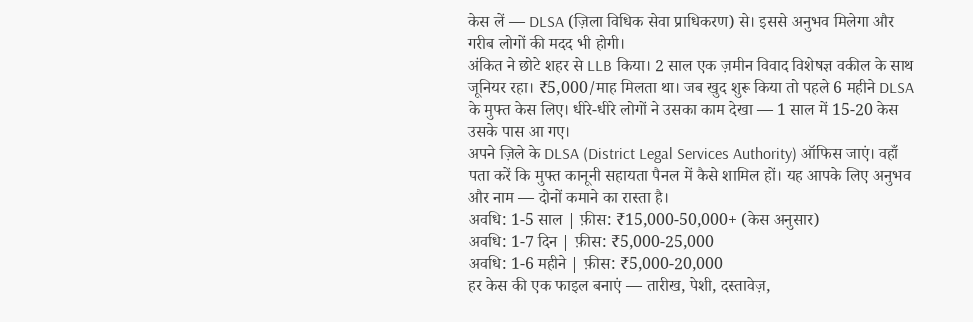केस लें — DLSA (ज़िला विधिक सेवा प्राधिकरण) से। इससे अनुभव मिलेगा और गरीब लोगों की मदद भी होगी।
अंकित ने छोटे शहर से LLB किया। 2 साल एक ज़मीन विवाद विशेषज्ञ वकील के साथ जूनियर रहा। ₹5,000/माह मिलता था। जब खुद शुरू किया तो पहले 6 महीने DLSA के मुफ्त केस लिए। धीरे-धीरे लोगों ने उसका काम देखा — 1 साल में 15-20 केस उसके पास आ गए।
अपने ज़िले के DLSA (District Legal Services Authority) ऑफिस जाएं। वहाँ पता करें कि मुफ्त कानूनी सहायता पैनल में कैसे शामिल हों। यह आपके लिए अनुभव और नाम — दोनों कमाने का रास्ता है।
अवधि: 1-5 साल | फ़ीस: ₹15,000-50,000+ (केस अनुसार)
अवधि: 1-7 दिन | फ़ीस: ₹5,000-25,000
अवधि: 1-6 महीने | फ़ीस: ₹5,000-20,000
हर केस की एक फाइल बनाएं — तारीख, पेशी, दस्तावेज़,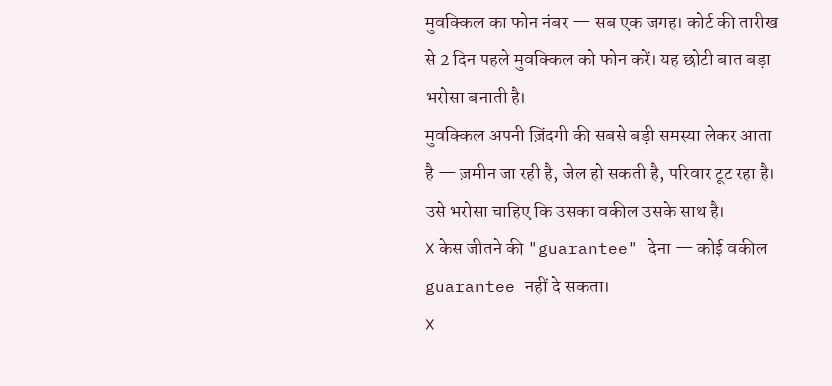मुवक्किल का फोन नंबर — सब एक जगह। कोर्ट की तारीख से 2 दिन पहले मुवक्किल को फोन करें। यह छोटी बात बड़ा भरोसा बनाती है।
मुवक्किल अपनी ज़िंदगी की सबसे बड़ी समस्या लेकर आता है — ज़मीन जा रही है, जेल हो सकती है, परिवार टूट रहा है। उसे भरोसा चाहिए कि उसका वकील उसके साथ है।
❌ केस जीतने की "guarantee" देना — कोई वकील guarantee नहीं दे सकता।
❌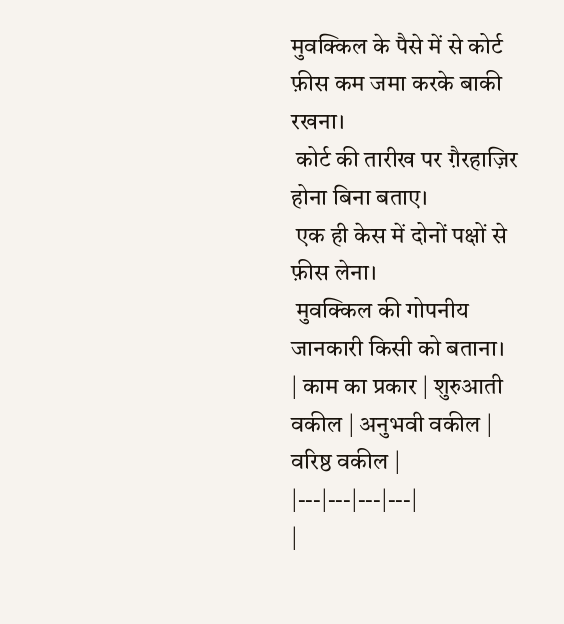मुवक्किल के पैसे में से कोर्ट फ़ीस कम जमा करके बाकी रखना।
 कोर्ट की तारीख पर ग़ैरहाज़िर होना बिना बताए।
 एक ही केस में दोनों पक्षों से फ़ीस लेना।
 मुवक्किल की गोपनीय जानकारी किसी को बताना।
| काम का प्रकार | शुरुआती वकील | अनुभवी वकील | वरिष्ठ वकील |
|---|---|---|---|
|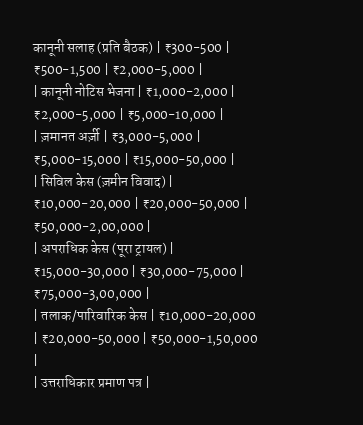कानूनी सलाह (प्रति बैठक) | ₹300-500 | ₹500-1,500 | ₹2,000-5,000 |
| कानूनी नोटिस भेजना | ₹1,000-2,000 | ₹2,000-5,000 | ₹5,000-10,000 |
| ज़मानत अर्ज़ी | ₹3,000-5,000 | ₹5,000-15,000 | ₹15,000-50,000 |
| सिविल केस (ज़मीन विवाद) | ₹10,000-20,000 | ₹20,000-50,000 | ₹50,000-2,00,000 |
| अपराधिक केस (पूरा ट्रायल) | ₹15,000-30,000 | ₹30,000-75,000 | ₹75,000-3,00,000 |
| तलाक/पारिवारिक केस | ₹10,000-20,000 | ₹20,000-50,000 | ₹50,000-1,50,000 |
| उत्तराधिकार प्रमाण पत्र |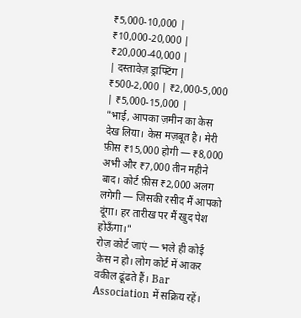₹5,000-10,000 | ₹10,000-20,000 | ₹20,000-40,000 |
| दस्तावेज़ ड्राफ्टिंग | ₹500-2,000 | ₹2,000-5,000 | ₹5,000-15,000 |
"भाई, आपका ज़मीन का केस देख लिया। केस मज़बूत है। मेरी फ़ीस ₹15,000 होगी — ₹8,000 अभी और ₹7,000 तीन महीने बाद। कोर्ट फ़ीस ₹2,000 अलग लगेगी — जिसकी रसीद मैं आपको दूंगा। हर तारीख पर मैं खुद पेश होऊँगा।"
रोज़ कोर्ट जाएं — भले ही कोई केस न हो। लोग कोर्ट में आकर वकील ढूंढते हैं। Bar Association में सक्रिय रहें।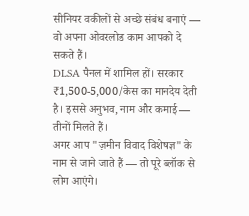सीनियर वकीलों से अच्छे संबंध बनाएं — वो अपना ओवरलोड काम आपको दे सकते हैं।
DLSA पैनल में शामिल हों। सरकार ₹1,500-5,000/केस का मानदेय देती है। इससे अनुभव, नाम और कमाई — तीनों मिलते हैं।
अगर आप "ज़मीन विवाद विशेषज्ञ" के नाम से जाने जाते हैं — तो पूरे ब्लॉक से लोग आएंगे।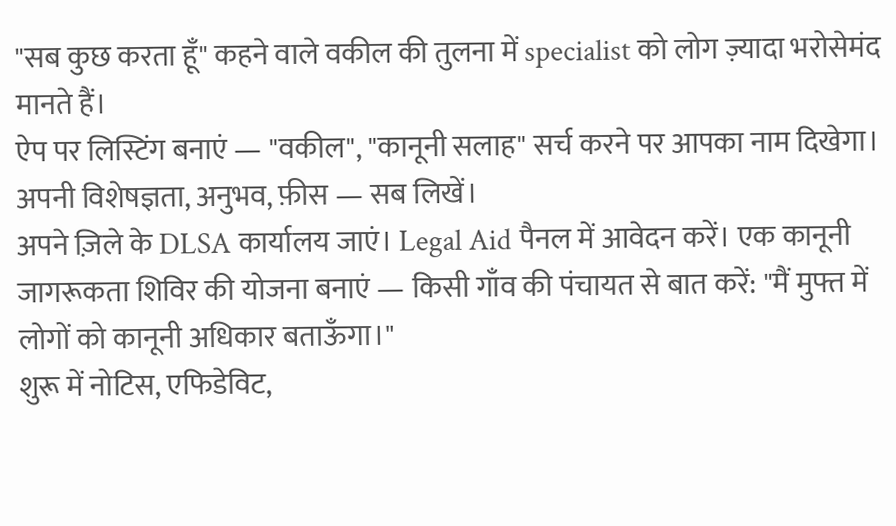"सब कुछ करता हूँ" कहने वाले वकील की तुलना में specialist को लोग ज़्यादा भरोसेमंद मानते हैं।
ऐप पर लिस्टिंग बनाएं — "वकील", "कानूनी सलाह" सर्च करने पर आपका नाम दिखेगा। अपनी विशेषज्ञता, अनुभव, फ़ीस — सब लिखें।
अपने ज़िले के DLSA कार्यालय जाएं। Legal Aid पैनल में आवेदन करें। एक कानूनी जागरूकता शिविर की योजना बनाएं — किसी गाँव की पंचायत से बात करें: "मैं मुफ्त में लोगों को कानूनी अधिकार बताऊँगा।"
शुरू में नोटिस, एफिडेविट,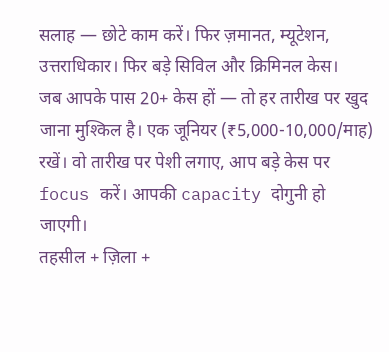सलाह — छोटे काम करें। फिर ज़मानत, म्यूटेशन, उत्तराधिकार। फिर बड़े सिविल और क्रिमिनल केस।
जब आपके पास 20+ केस हों — तो हर तारीख पर खुद जाना मुश्किल है। एक जूनियर (₹5,000-10,000/माह) रखें। वो तारीख पर पेशी लगाए, आप बड़े केस पर focus करें। आपकी capacity दोगुनी हो जाएगी।
तहसील + ज़िला +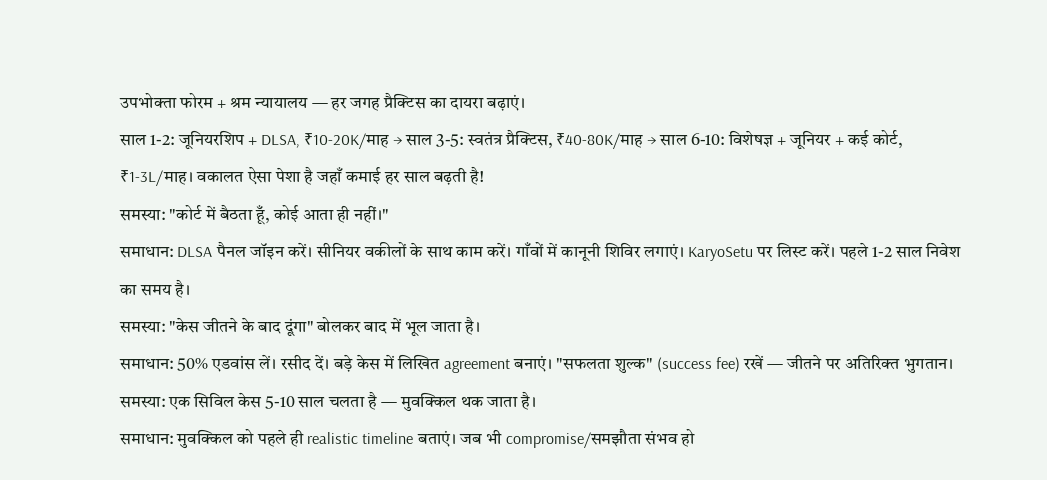उपभोक्ता फोरम + श्रम न्यायालय — हर जगह प्रैक्टिस का दायरा बढ़ाएं।
साल 1-2: जूनियरशिप + DLSA, ₹10-20K/माह → साल 3-5: स्वतंत्र प्रैक्टिस, ₹40-80K/माह → साल 6-10: विशेषज्ञ + जूनियर + कई कोर्ट, ₹1-3L/माह। वकालत ऐसा पेशा है जहाँ कमाई हर साल बढ़ती है!
समस्या: "कोर्ट में बैठता हूँ, कोई आता ही नहीं।"
समाधान: DLSA पैनल जॉइन करें। सीनियर वकीलों के साथ काम करें। गाँवों में कानूनी शिविर लगाएं। KaryoSetu पर लिस्ट करें। पहले 1-2 साल निवेश का समय है।
समस्या: "केस जीतने के बाद दूंगा" बोलकर बाद में भूल जाता है।
समाधान: 50% एडवांस लें। रसीद दें। बड़े केस में लिखित agreement बनाएं। "सफलता शुल्क" (success fee) रखें — जीतने पर अतिरिक्त भुगतान।
समस्या: एक सिविल केस 5-10 साल चलता है — मुवक्किल थक जाता है।
समाधान: मुवक्किल को पहले ही realistic timeline बताएं। जब भी compromise/समझौता संभव हो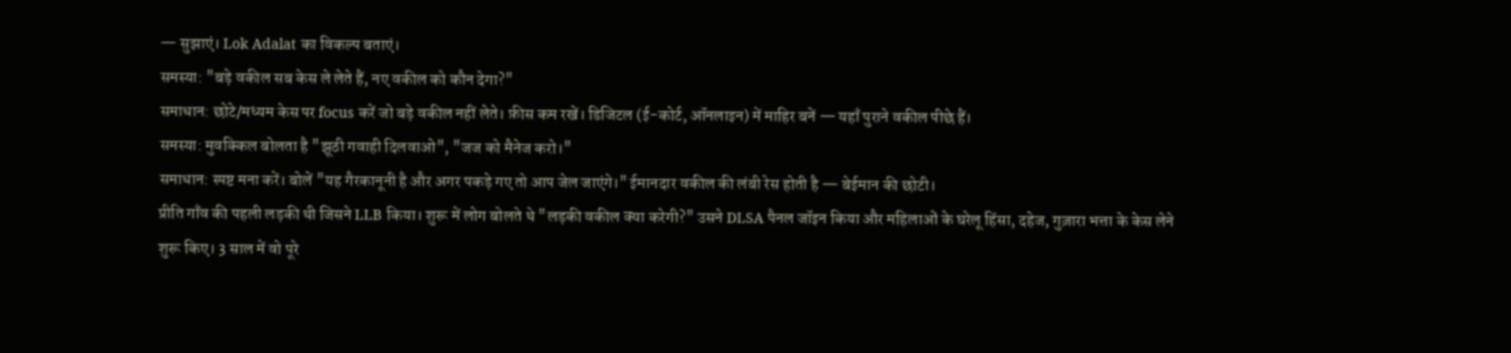— सुझाएं। Lok Adalat का विकल्प बताएं।
समस्या: "बड़े वकील सब केस ले लेते हैं, नए वकील को कौन देगा?"
समाधान: छोटे/मध्यम केस पर focus करें जो बड़े वकील नहीं लेते। फ़ीस कम रखें। डिजिटल (ई-कोर्ट, ऑनलाइन) में माहिर बनें — यहाँ पुराने वकील पीछे हैं।
समस्या: मुवक्किल बोलता है "झूठी गवाही दिलवाओ", "जज को मैनेज करो।"
समाधान: स्पष्ट मना करें। बोलें "यह गैरकानूनी है और अगर पकड़े गए तो आप जेल जाएंगे।" ईमानदार वकील की लंबी रेस होती है — बेईमान की छोटी।
प्रीति गाँव की पहली लड़की थी जिसने LLB किया। शुरू में लोग बोलते थे "लड़की वकील क्या करेगी?" उसने DLSA पैनल जॉइन किया और महिलाओं के घरेलू हिंसा, दहेज, गुज़ारा भत्ता के केस लेने शुरू किए। 3 साल में वो पूरे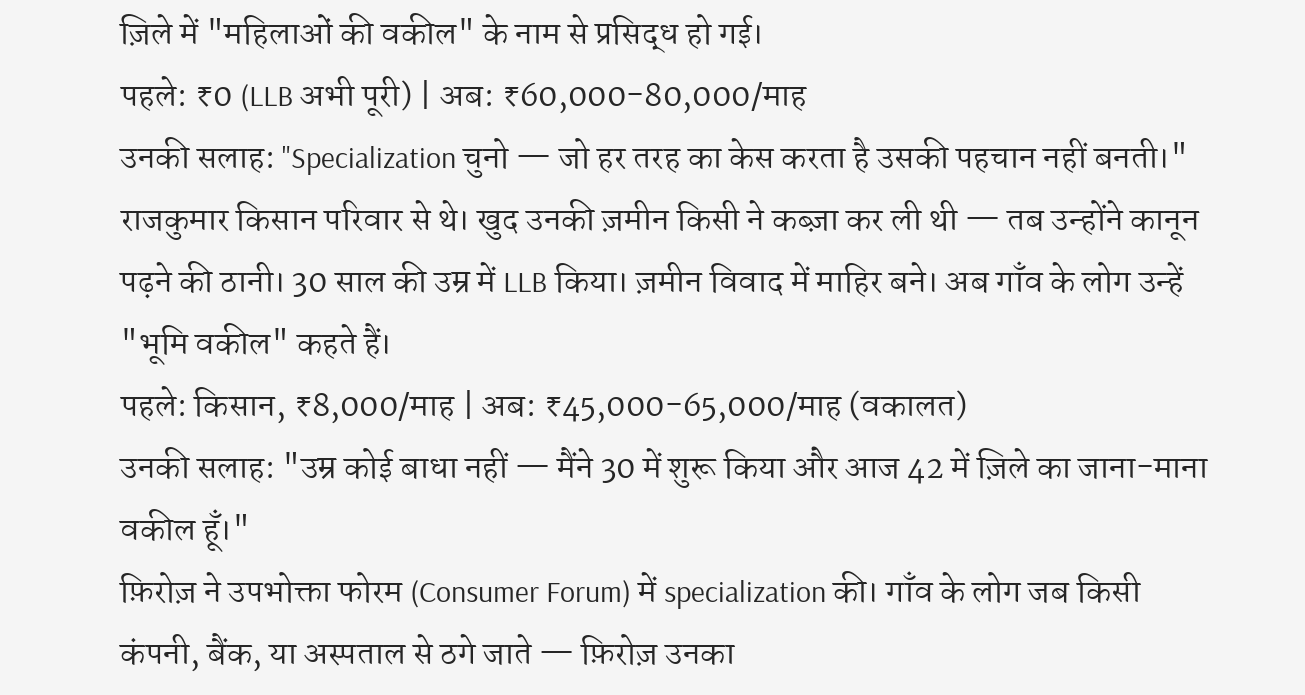ज़िले में "महिलाओं की वकील" के नाम से प्रसिद्ध हो गई।
पहले: ₹0 (LLB अभी पूरी) | अब: ₹60,000-80,000/माह
उनकी सलाह: "Specialization चुनो — जो हर तरह का केस करता है उसकी पहचान नहीं बनती।"
राजकुमार किसान परिवार से थे। खुद उनकी ज़मीन किसी ने कब्ज़ा कर ली थी — तब उन्होंने कानून पढ़ने की ठानी। 30 साल की उम्र में LLB किया। ज़मीन विवाद में माहिर बने। अब गाँव के लोग उन्हें "भूमि वकील" कहते हैं।
पहले: किसान, ₹8,000/माह | अब: ₹45,000-65,000/माह (वकालत)
उनकी सलाह: "उम्र कोई बाधा नहीं — मैंने 30 में शुरू किया और आज 42 में ज़िले का जाना-माना वकील हूँ।"
फ़िरोज़ ने उपभोक्ता फोरम (Consumer Forum) में specialization की। गाँव के लोग जब किसी कंपनी, बैंक, या अस्पताल से ठगे जाते — फ़िरोज़ उनका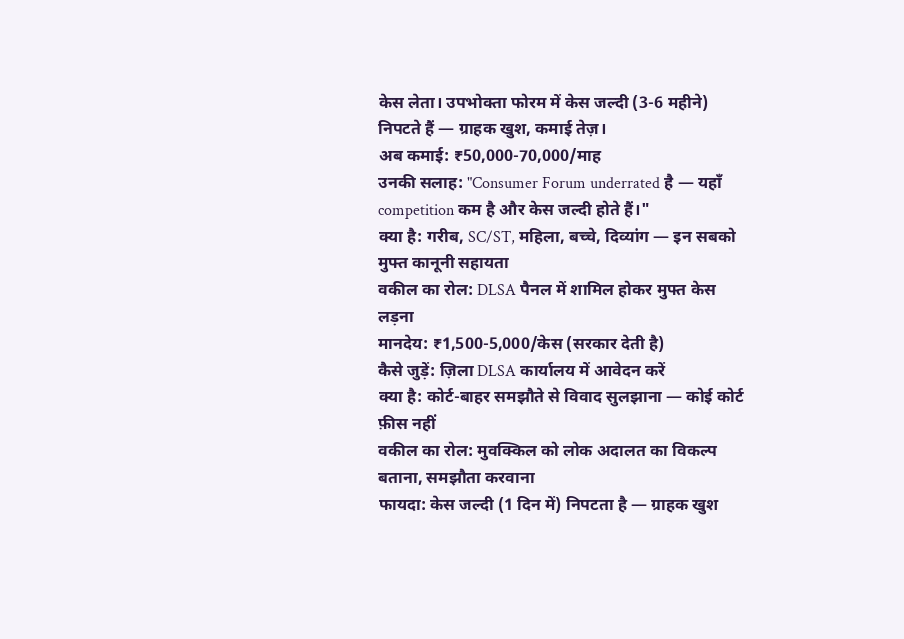केस लेता। उपभोक्ता फोरम में केस जल्दी (3-6 महीने) निपटते हैं — ग्राहक खुश, कमाई तेज़।
अब कमाई: ₹50,000-70,000/माह
उनकी सलाह: "Consumer Forum underrated है — यहाँ competition कम है और केस जल्दी होते हैं।"
क्या है: गरीब, SC/ST, महिला, बच्चे, दिव्यांग — इन सबको मुफ्त कानूनी सहायता
वकील का रोल: DLSA पैनल में शामिल होकर मुफ्त केस लड़ना
मानदेय: ₹1,500-5,000/केस (सरकार देती है)
कैसे जुड़ें: ज़िला DLSA कार्यालय में आवेदन करें
क्या है: कोर्ट-बाहर समझौते से विवाद सुलझाना — कोई कोर्ट फ़ीस नहीं
वकील का रोल: मुवक्किल को लोक अदालत का विकल्प बताना, समझौता करवाना
फायदा: केस जल्दी (1 दिन में) निपटता है — ग्राहक खुश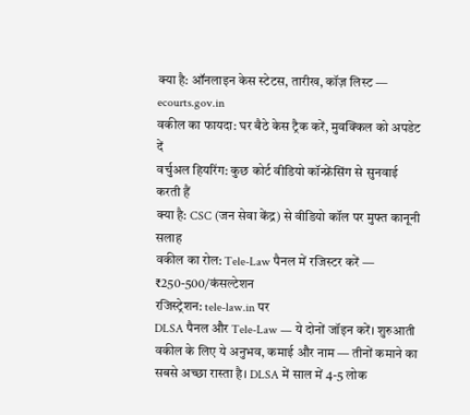क्या है: ऑनलाइन केस स्टेटस, तारीख, कॉज़ लिस्ट — ecourts.gov.in
वकील का फायदा: घर बैठे केस ट्रैक करें, मुवक्किल को अपडेट दें
वर्चुअल हियरिंग: कुछ कोर्ट वीडियो कॉन्फ्रेंसिंग से सुनवाई करती हैं
क्या है: CSC (जन सेवा केंद्र) से वीडियो कॉल पर मुफ्त कानूनी सलाह
वकील का रोल: Tele-Law पैनल में रजिस्टर करें — ₹250-500/कंसल्टेशन
रजिस्ट्रेशन: tele-law.in पर
DLSA पैनल और Tele-Law — ये दोनों जॉइन करें। शुरुआती वकील के लिए ये अनुभव, कमाई और नाम — तीनों कमाने का सबसे अच्छा रास्ता है। DLSA में साल में 4-5 लोक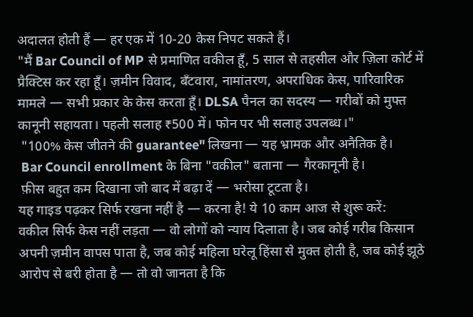अदालत होती हैं — हर एक में 10-20 केस निपट सकते हैं।
"मैं Bar Council of MP से प्रमाणित वकील हूँ, 5 साल से तहसील और ज़िला कोर्ट में प्रैक्टिस कर रहा हूँ। ज़मीन विवाद, बँटवारा, नामांतरण, अपराधिक केस, पारिवारिक मामले — सभी प्रकार के केस करता हूँ। DLSA पैनल का सदस्य — गरीबों को मुफ्त कानूनी सहायता। पहली सलाह ₹500 में। फोन पर भी सलाह उपलब्ध।"
 "100% केस जीतने की guarantee" लिखना — यह भ्रामक और अनैतिक है।
 Bar Council enrollment के बिना "वकील" बताना — गैरकानूनी है।
 फ़ीस बहुत कम दिखाना जो बाद में बढ़ा दें — भरोसा टूटता है।
यह गाइड पढ़कर सिर्फ रखना नहीं है — करना है! ये 10 काम आज से शुरू करें:
वकील सिर्फ केस नहीं लड़ता — वो लोगों को न्याय दिलाता है। जब कोई गरीब किसान अपनी ज़मीन वापस पाता है, जब कोई महिला घरेलू हिंसा से मुक्त होती है, जब कोई झूठे आरोप से बरी होता है — तो वो जानता है कि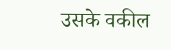उसके वकील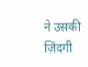ने उसकी ज़िंदगी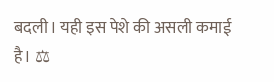बदली। यही इस पेशे की असली कमाई है। ⚖